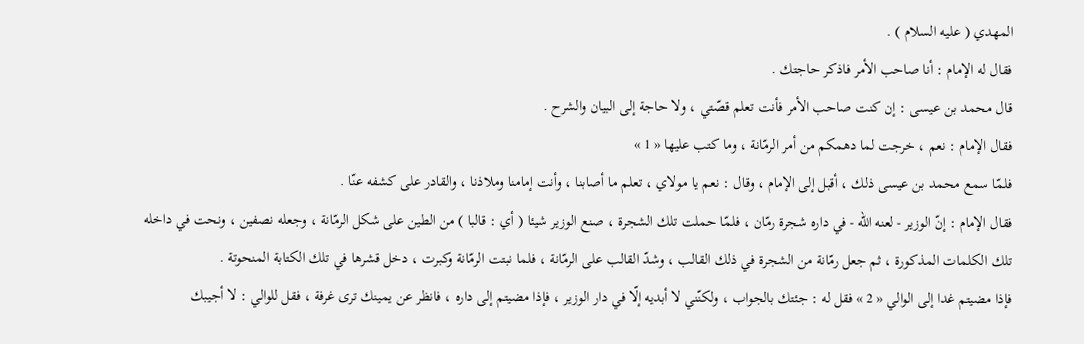المهدي ( عليه السلام ) .
فقال له الإمام : أنا صاحب الأمر فاذكر حاجتك .
قال محمد بن عيسى : إن كنت صاحب الأمر فأنت تعلم قصّتي ، ولا حاجة إلى البيان والشرح .
فقال الإمام : نعم ، خرجت لما دهمكم من أمر الرمّانة ، وما كتب عليها « 1 »
فلمّا سمع محمد بن عيسى ذلك ، أقبل إلى الإمام ، وقال : نعم يا مولاي ، تعلم ما أصابنا ، وأنت إمامنا وملاذنا ، والقادر على كشفه عنّا .
فقال الإمام : إنّ الوزير - لعنه اللّه - في داره شجرة رمّان ، فلمّا حملت تلك الشجرة ، صنع الوزير شيئا ( أي : قالبا ) من الطين على شكل الرمّانة ، وجعله نصفين ، ونحت في داخله تلك الكلمات المذكورة ، ثم جعل رمّانة من الشجرة في ذلك القالب ، وشدّ القالب على الرمّانة ، فلما نبتت الرمّانة وكبرت ، دخل قشرها في تلك الكتابة المنحوتة .
فإذا مضيتم غدا إلى الوالي « 2 » فقل له : جئتك بالجواب ، ولكنّني لا أبديه إلّا في دار الوزير ، فإذا مضيتم إلى داره ، فانظر عن يمينك ترى غرفة ، فقل للوالي : لا أجيبك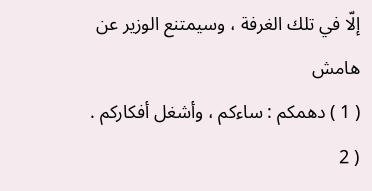إلّا في تلك الغرفة ، وسيمتنع الوزير عن
هامش
( 1 ) دهمكم : ساءكم ، وأشغل أفكاركم .
( 2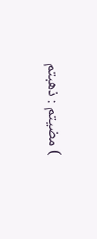) مضيتم : ذهبتم